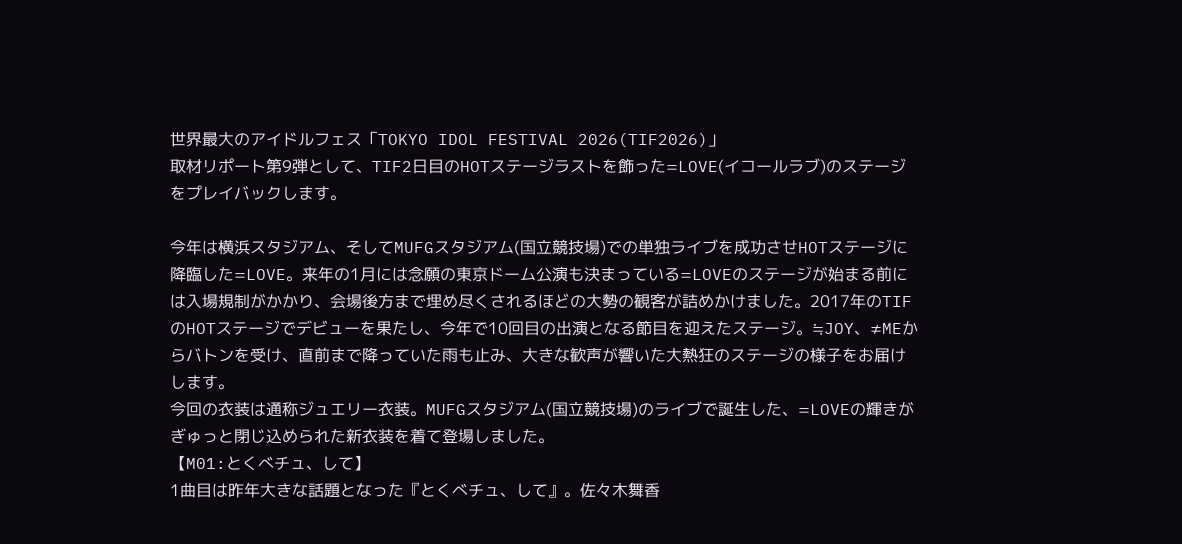世界最大のアイドルフェス「TOKYO IDOL FESTIVAL 2026(TIF2026)」
取材リポート第9弾として、TIF2日目のHOTステージラストを飾った=LOVE(イコールラブ)のステージをプレイバックします。

今年は横浜スタジアム、そしてMUFGスタジアム(国立競技場)での単独ライブを成功させHOTステージに降臨した=LOVE。来年の1月には念願の東京ドーム公演も決まっている=LOVEのステージが始まる前には入場規制がかかり、会場後方まで埋め尽くされるほどの大勢の観客が詰めかけました。2017年のTIFのHOTステージでデビューを果たし、今年で10回目の出演となる節目を迎えたステージ。≒JOY、≠MEからバトンを受け、直前まで降っていた雨も止み、大きな歓声が響いた大熱狂のステージの様子をお届けします。
今回の衣装は通称ジュエリー衣装。MUFGスタジアム(国立競技場)のライブで誕生した、=LOVEの輝きがぎゅっと閉じ込められた新衣装を着て登場しました。
【M01:とくべチュ、して】
1曲目は昨年大きな話題となった『とくべチュ、して』。佐々木舞香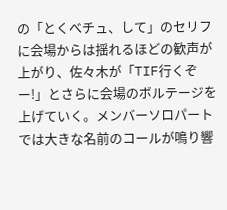の「とくべチュ、して」のセリフに会場からは揺れるほどの歓声が上がり、佐々木が「TIF行くぞー!」とさらに会場のボルテージを上げていく。メンバーソロパートでは大きな名前のコールが鳴り響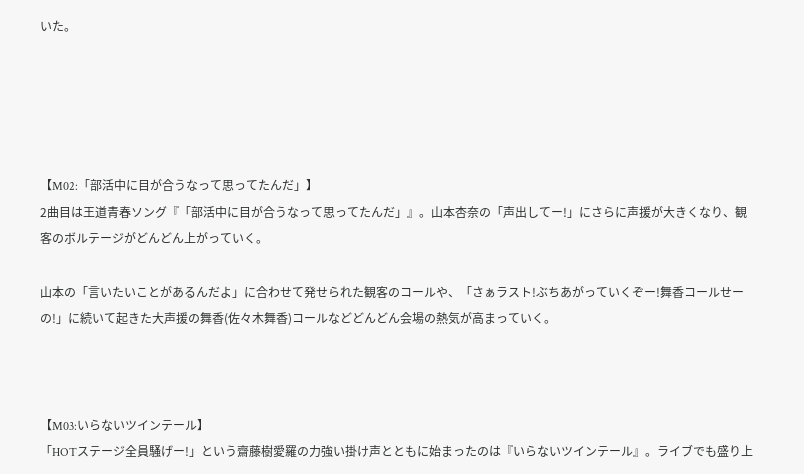いた。





【M02:「部活中に目が合うなって思ってたんだ」】
2曲目は王道青春ソング『「部活中に目が合うなって思ってたんだ」』。山本杏奈の「声出してー!」にさらに声援が大きくなり、観客のボルテージがどんどん上がっていく。

山本の「言いたいことがあるんだよ」に合わせて発せられた観客のコールや、「さぁラスト!ぶちあがっていくぞー!舞香コールせーの!」に続いて起きた大声援の舞香(佐々木舞香)コールなどどんどん会場の熱気が高まっていく。



【M03:いらないツインテール】
「HOTステージ全員騒げー!」という齋藤樹愛羅の力強い掛け声とともに始まったのは『いらないツインテール』。ライブでも盛り上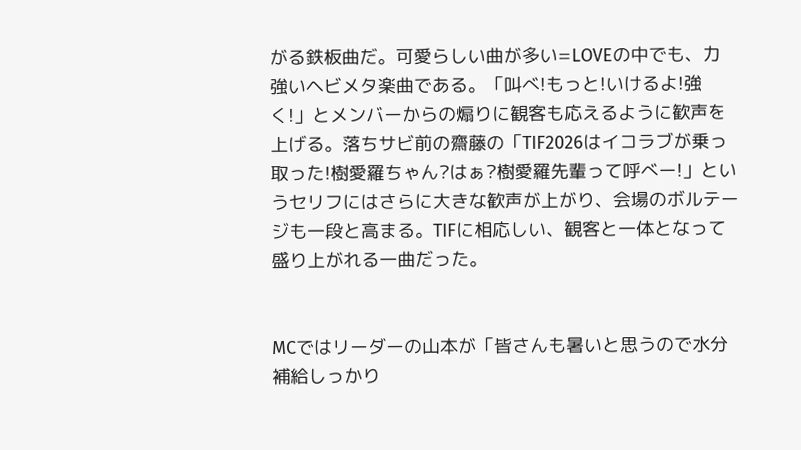がる鉄板曲だ。可愛らしい曲が多い=LOVEの中でも、力強いヘビメタ楽曲である。「叫べ!もっと!いけるよ!強く!」とメンバーからの煽りに観客も応えるように歓声を上げる。落ちサビ前の齋藤の「TIF2026はイコラブが乗っ取った!樹愛羅ちゃん?はぁ?樹愛羅先輩って呼べー!」というセリフにはさらに大きな歓声が上がり、会場のボルテージも一段と高まる。TIFに相応しい、観客と一体となって盛り上がれる一曲だった。


MCではリーダーの山本が「皆さんも暑いと思うので水分補給しっかり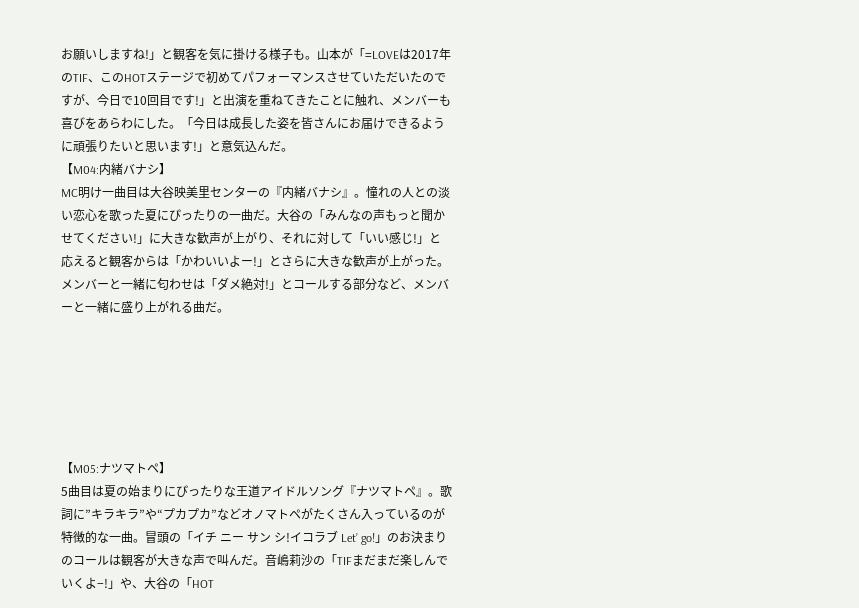お願いしますね!」と観客を気に掛ける様子も。山本が「=LOVEは2017年のTIF、このHOTステージで初めてパフォーマンスさせていただいたのですが、今日で10回目です!」と出演を重ねてきたことに触れ、メンバーも喜びをあらわにした。「今日は成長した姿を皆さんにお届けできるように頑張りたいと思います!」と意気込んだ。
【M04:内緒バナシ】
MC明け一曲目は大谷映美里センターの『内緒バナシ』。憧れの人との淡い恋心を歌った夏にぴったりの一曲だ。大谷の「みんなの声もっと聞かせてください!」に大きな歓声が上がり、それに対して「いい感じ!」と応えると観客からは「かわいいよー!」とさらに大きな歓声が上がった。メンバーと一緒に匂わせは「ダメ絶対!」とコールする部分など、メンバーと一緒に盛り上がれる曲だ。






【M05:ナツマトペ】
5曲目は夏の始まりにぴったりな王道アイドルソング『ナツマトペ』。歌詞に”キラキラ”や“プカプカ”などオノマトペがたくさん入っているのが特徴的な一曲。冒頭の「イチ ニー サン シ!イコラブ Let’ go!」のお決まりのコールは観客が大きな声で叫んだ。音嶋莉沙の「TIFまだまだ楽しんでいくよ−!」や、大谷の「HOT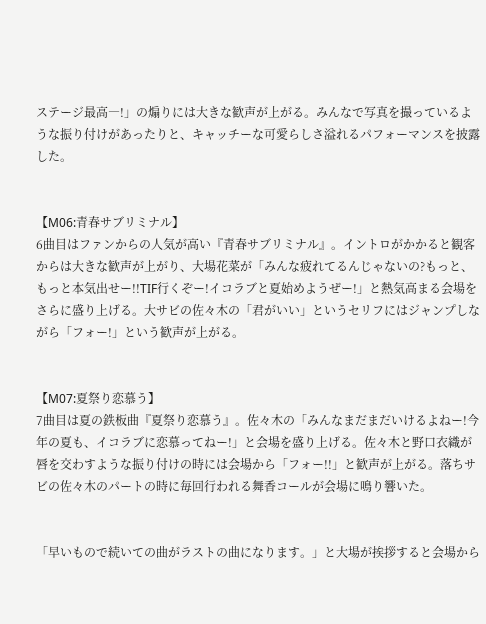ステージ最高―!」の煽りには大きな歓声が上がる。みんなで写真を撮っているような振り付けがあったりと、キャッチーな可愛らしさ溢れるパフォーマンスを披露した。


【M06:青春サブリミナル】
6曲目はファンからの人気が高い『青春サブリミナル』。イントロがかかると観客からは大きな歓声が上がり、大場花菜が「みんな疲れてるんじゃないの?もっと、もっと本気出せー!!TIF行くぞー!イコラブと夏始めようぜー!」と熱気高まる会場をさらに盛り上げる。大サビの佐々木の「君がいい」というセリフにはジャンプしながら「フォー!」という歓声が上がる。


【M07:夏祭り恋慕う】
7曲目は夏の鉄板曲『夏祭り恋慕う』。佐々木の「みんなまだまだいけるよねー!今年の夏も、イコラブに恋慕ってねー!」と会場を盛り上げる。佐々木と野口衣織が唇を交わすような振り付けの時には会場から「フォー!!」と歓声が上がる。落ちサビの佐々木のパートの時に毎回行われる舞香コールが会場に鳴り響いた。


「早いもので続いての曲がラストの曲になります。」と大場が挨拶すると会場から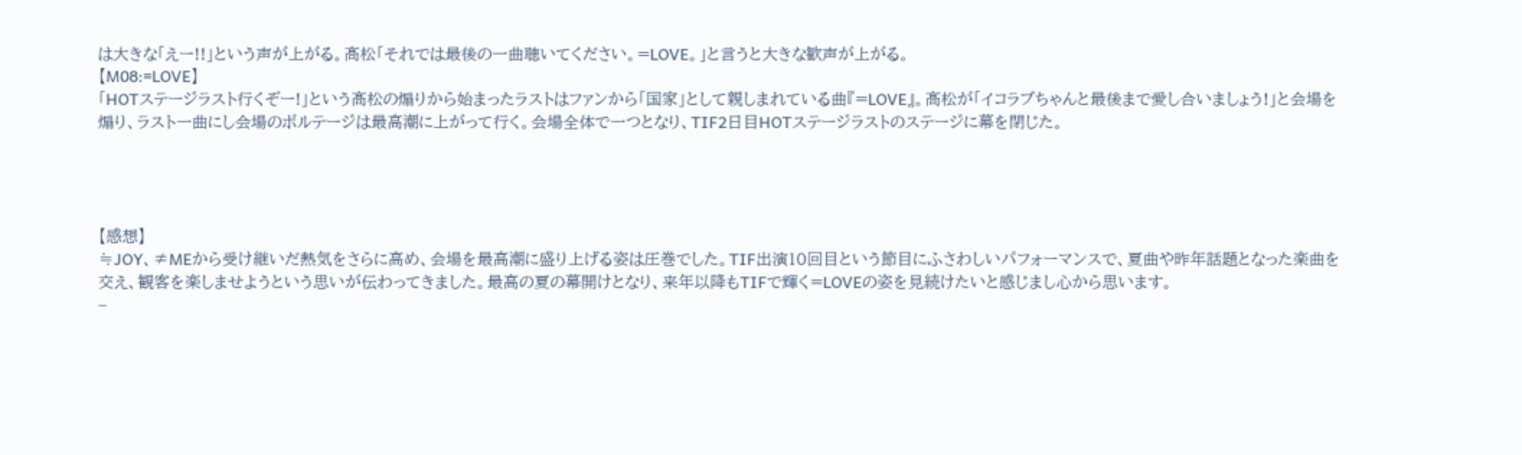は大きな「えー!!」という声が上がる。髙松「それでは最後の一曲聴いてください。=LOVE。」と言うと大きな歓声が上がる。
【M08:=LOVE】
「HOTステージラスト行くぞー!」という髙松の煽りから始まったラストはファンから「国家」として親しまれている曲『=LOVE』。髙松が「イコラブちゃんと最後まで愛し合いましょう!」と会場を煽り、ラスト一曲にし会場のボルテージは最高潮に上がって行く。会場全体で一つとなり、TIF2日目HOTステージラストのステージに幕を閉じた。




【感想】
≒JOY、≠MEから受け継いだ熱気をさらに高め、会場を最高潮に盛り上げる姿は圧巻でした。TIF出演10回目という節目にふさわしいパフォーマンスで、夏曲や昨年話題となった楽曲を交え、観客を楽しませようという思いが伝わってきました。最高の夏の幕開けとなり、来年以降もTIFで輝く=LOVEの姿を見続けたいと感じまし心から思います。
–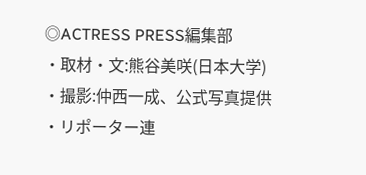◎ACTRESS PRESS編集部
・取材・文:熊谷美咲(日本大学)
・撮影:仲西一成、公式写真提供
・リポーター連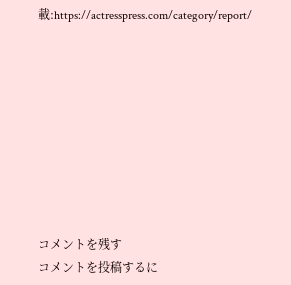載:https://actresspress.com/category/report/









コメントを残す
コメントを投稿するに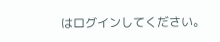はログインしてください。